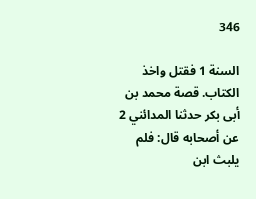346

السنة 1 فقتل واخذ الكتاب. قصة محمد بن أبى بكر حدثنا المدائني 2 عن أصحابه قال: فلم يلبث ابن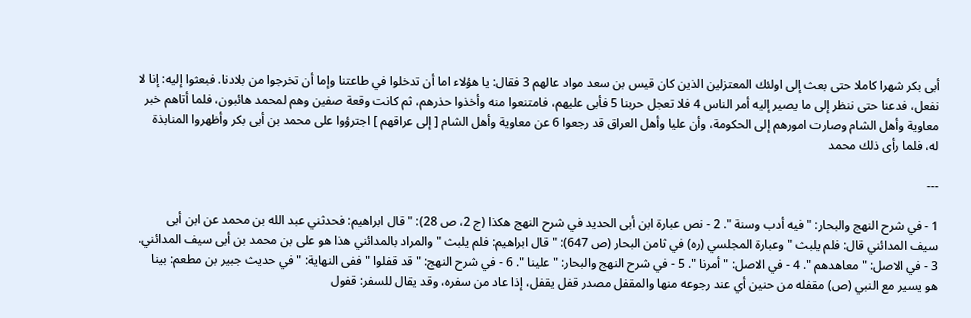أبى بكر شهرا كاملا حتى بعث إلى اولئك المعتزلين الذين كان قيس بن سعد مواد عالهم 3 فقال: يا هؤلاء اما أن تدخلوا في طاعتنا وإما أن تخرجوا من بلادنا. فبعثوا إليه: إنا لا نفعل، فدعنا حتى ننظر إلى ما يصير إليه أمر الناس 4 فلا تعجل حربنا 5 فأبى عليهم، فامتنعوا منه وأخذوا حذرهم، ثم كانت وقعة صفين وهم لمحمد هائبون، فلما أتاهم خبر معاوية وأهل الشام وصارت امورهم إلى الحكومة، وأن عليا وأهل العراق قد رجعوا 6 عن معاوية وأهل الشام [ إلى عراقهم ] اجترؤوا على محمد بن أبى بكر وأظهروا المنابذة له، فلما رأى ذلك محمد

---

1 - في شرح النهج والبحار: " فيه أدب وسنة ". 2 - نص عبارة ابن أبى الحديد في شرح النهج هكذا (ج 2، ص 28): " قال ابراهيم: فحدثني عبد الله بن محمد عن ابن أبى سيف المدائني قال: فلم يلبث " وعبارة المجلسي (ره) في ثامن البحار (ص 647): " قال ابراهيم: فلم يلبث " والمراد بالمدائني هذا هو على بن محمد بن أبى سيف المدائني. 3 - في الاصل: " معاهدهم ". 4 - في الاصل: " أمرنا ". 5 - في شرح النهج والبحار: " علينا ". 6 - في شرح النهج: " قد قفلوا " ففى النهاية: " في حديث جبير بن مطعم: بينا هو يسير مع النبي (ص) مقفله من حنين أي عند رجوعه منها والمقفل مصدر قفل يقفل، إذا عاد من سفره، وقد يقال للسفر: قفول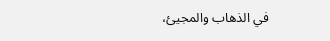في الذهاب والمجيئ،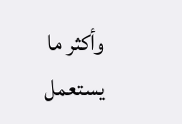وأكثر ما يستعمل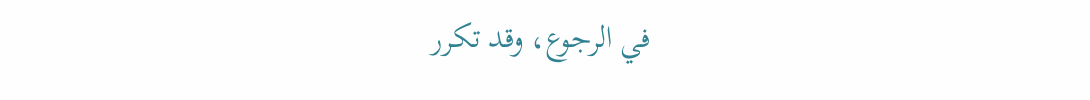في الرجوع، وقد تكرر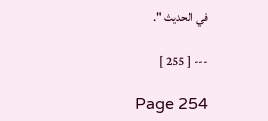في الحديث ".

--- [ 255 ]

Page 254